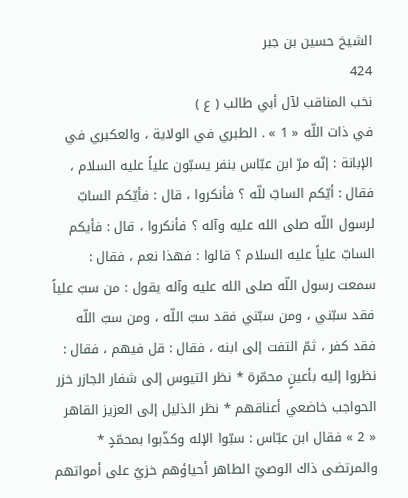الشيخ حسين بن جبر
424
نخب المناقب لآل أبي طالب ( ع )
في ذات اللّه « 1 » . الطبري في الولاية ، والعكبري في الإبانة : إنّه مرّ ابن عبّاس بنفر يسبّون علياً عليه السلام ، فقال : أيّكم السابّ للّه ؟ فأنكروا ، قال : فأيّكم السابّ لرسول اللّه صلى الله عليه وآله ؟ فأنكروا ، قال : فأيكم السابّ علياً عليه السلام ؟ قالوا : فهذا نعم ، فقال : سمعت رسول اللّه صلى الله عليه وآله يقول : من سبّ علياً فقد سبّني ، ومن سبّني فقد سبّ اللّه ، ومن سبّ اللّه فقد كفر ، ثمّ التفت إلى ابنه ، فقال : قل فيهم ، فقال : نظروا إليه بأعينٍ محمّرة * نظر التيوس إلى شفار الجازر خزر الحواجب خاضعي أعناقهم * نظر الذليل إلى العزيز القاهر « 2 » فقال ابن عبّاس : سبّوا الإله وكذّبوا بمحمّدٍ * والمرتضى ذاك الوصيّ الطاهر أحياؤهم خزيٌ على أمواتهم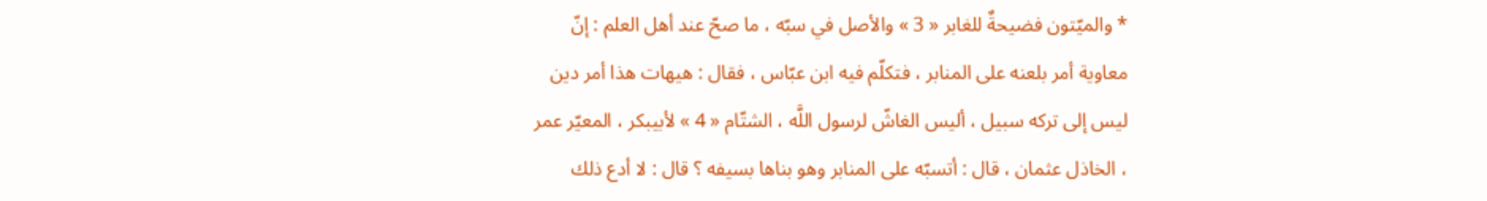* والميّتون فضيحةٌ للغابر « 3 » والأصل في سبّه ، ما صحّ عند أهل العلم : إنّ معاوية أمر بلعنه على المنابر ، فتكلّم فيه ابن عبّاس ، فقال : هيهات هذا أمر دين ليس إلى تركه سبيل ، أليس الغاشّ لرسول اللَّه ، الشتّام « 4 » لأبيبكر ، المعيّر عمر ، الخاذل عثمان ، قال : أتسبّه على المنابر وهو بناها بسيفه ؟ قال : لا أدع ذلك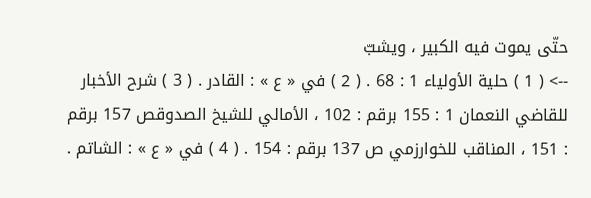حتّى يموت فيه الكبير ، ويشبّ
--> ( 1 ) حلية الأولياء 1 : 68 . ( 2 ) في « ع » : القادر . ( 3 ) شرح الأخبار للقاضي النعمان 1 : 155 برقم : 102 ، الأمالي للشيخ الصدوقص 157 برقم : 151 ، المناقب للخوارزمي ص 137 برقم : 154 . ( 4 ) في « ع » : الشاتم .